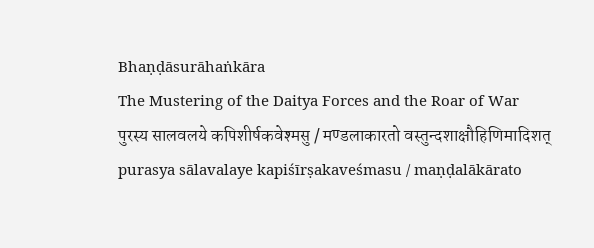Bhaṇḍāsurāhaṅkāra
The Mustering of the Daitya Forces and the Roar of War
पुरस्य सालवलये कपिशीर्षकवेश्मसु / मण्डलाकारतो वस्तुन्दशाक्षौहिणिमादिशत्
purasya sālavalaye kapiśīrṣakaveśmasu / maṇḍalākārato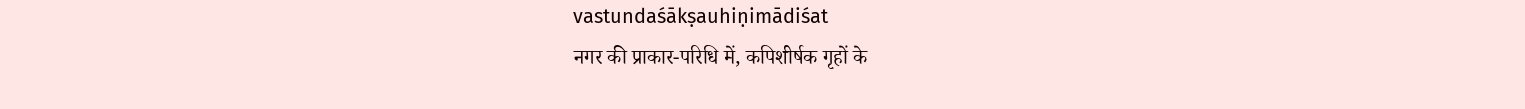vastundaśākṣauhiṇimādiśat
नगर की प्राकार-परिधि में, कपिशीर्षक गृहों के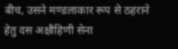बीच, उसने मण्डलाकार रूप से ठहराने हेतु दस अक्षौहिणी सेना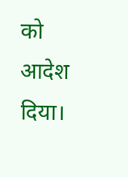को आदेश दिया।